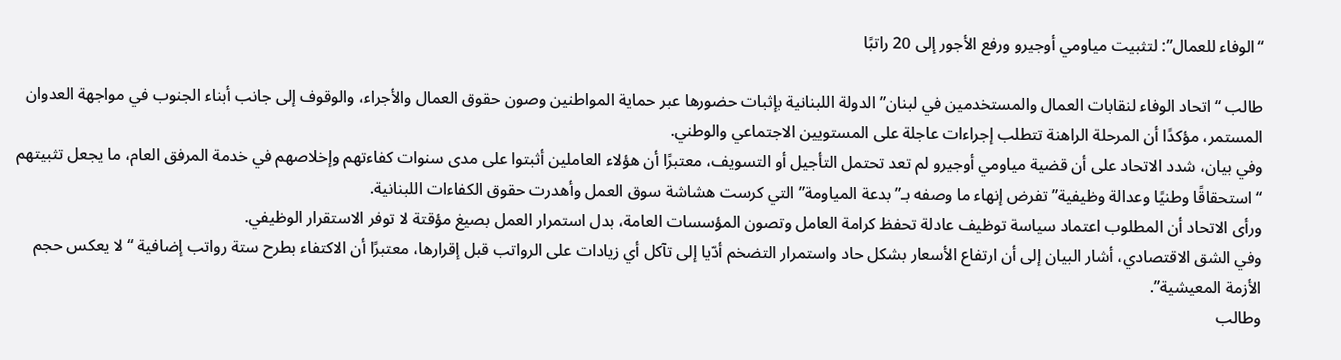“الوفاء للعمال”: لتثبيت مياومي أوجيرو ورفع الأجور إلى 20 راتبًا

طالب “اتحاد الوفاء لنقابات العمال والمستخدمين في لبنان” الدولة اللبنانية بإثبات حضورها عبر حماية المواطنين وصون حقوق العمال والأجراء، والوقوف إلى جانب أبناء الجنوب في مواجهة العدوان المستمر، مؤكدًا أن المرحلة الراهنة تتطلب إجراءات عاجلة على المستويين الاجتماعي والوطني.
وفي بيان، شدد الاتحاد على أن قضية مياومي أوجيرو لم تعد تحتمل التأجيل أو التسويف، معتبرًا أن هؤلاء العاملين أثبتوا على مدى سنوات كفاءتهم وإخلاصهم في خدمة المرفق العام، ما يجعل تثبيتهم “استحقاقًا وطنيًا وعدالة وظيفية” تفرض إنهاء ما وصفه بـ”بدعة المياومة” التي كرست هشاشة سوق العمل وأهدرت حقوق الكفاءات اللبنانية.
ورأى الاتحاد أن المطلوب اعتماد سياسة توظيف عادلة تحفظ كرامة العامل وتصون المؤسسات العامة، بدل استمرار العمل بصيغ مؤقتة لا توفر الاستقرار الوظيفي.
وفي الشق الاقتصادي، أشار البيان إلى أن ارتفاع الأسعار بشكل حاد واستمرار التضخم أدّيا إلى تآكل أي زيادات على الرواتب قبل إقرارها، معتبرًا أن الاكتفاء بطرح ستة رواتب إضافية “لا يعكس حجم الأزمة المعيشية”.
وطالب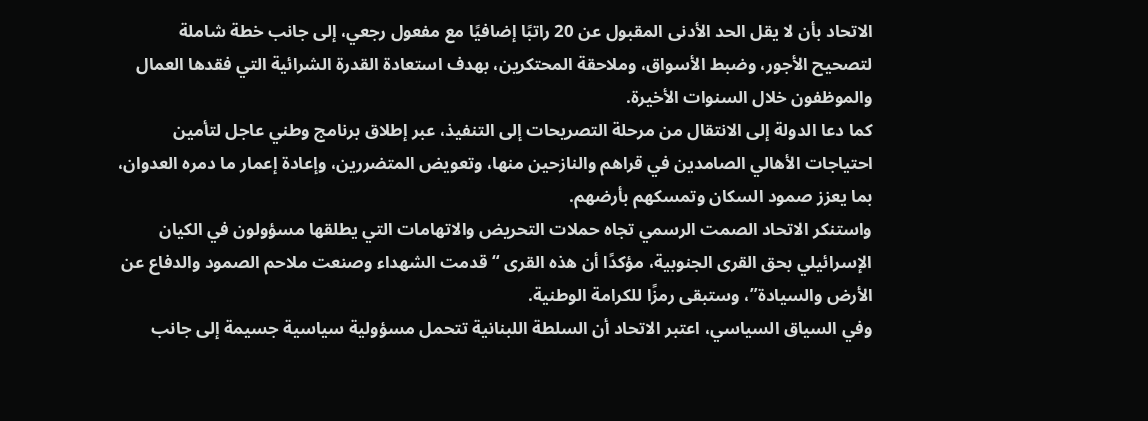الاتحاد بأن لا يقل الحد الأدنى المقبول عن 20 راتبًا إضافيًا مع مفعول رجعي، إلى جانب خطة شاملة لتصحيح الأجور، وضبط الأسواق، وملاحقة المحتكرين، بهدف استعادة القدرة الشرائية التي فقدها العمال والموظفون خلال السنوات الأخيرة.
كما دعا الدولة إلى الانتقال من مرحلة التصريحات إلى التنفيذ، عبر إطلاق برنامج وطني عاجل لتأمين احتياجات الأهالي الصامدين في قراهم والنازحين منها، وتعويض المتضررين، وإعادة إعمار ما دمره العدوان، بما يعزز صمود السكان وتمسكهم بأرضهم.
واستنكر الاتحاد الصمت الرسمي تجاه حملات التحريض والاتهامات التي يطلقها مسؤولون في الكيان الإسرائيلي بحق القرى الجنوبية، مؤكدًا أن هذه القرى “قدمت الشهداء وصنعت ملاحم الصمود والدفاع عن الأرض والسيادة”، وستبقى رمزًا للكرامة الوطنية.
وفي السياق السياسي، اعتبر الاتحاد أن السلطة اللبنانية تتحمل مسؤولية سياسية جسيمة إلى جانب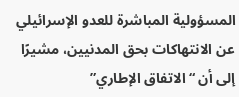المسؤولية المباشرة للعدو الإسرائيلي عن الانتهاكات بحق المدنيين، مشيرًا إلى أن “الاتفاق الإطاري”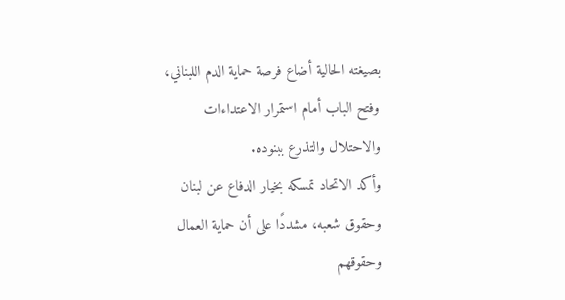بصيغته الحالية أضاع فرصة حماية الدم اللبناني، وفتح الباب أمام استمرار الاعتداءات والاحتلال والتذرع ببنوده.
وأكد الاتحاد تمسكه بخيار الدفاع عن لبنان وحقوق شعبه، مشددًا على أن حماية العمال وحقوقهم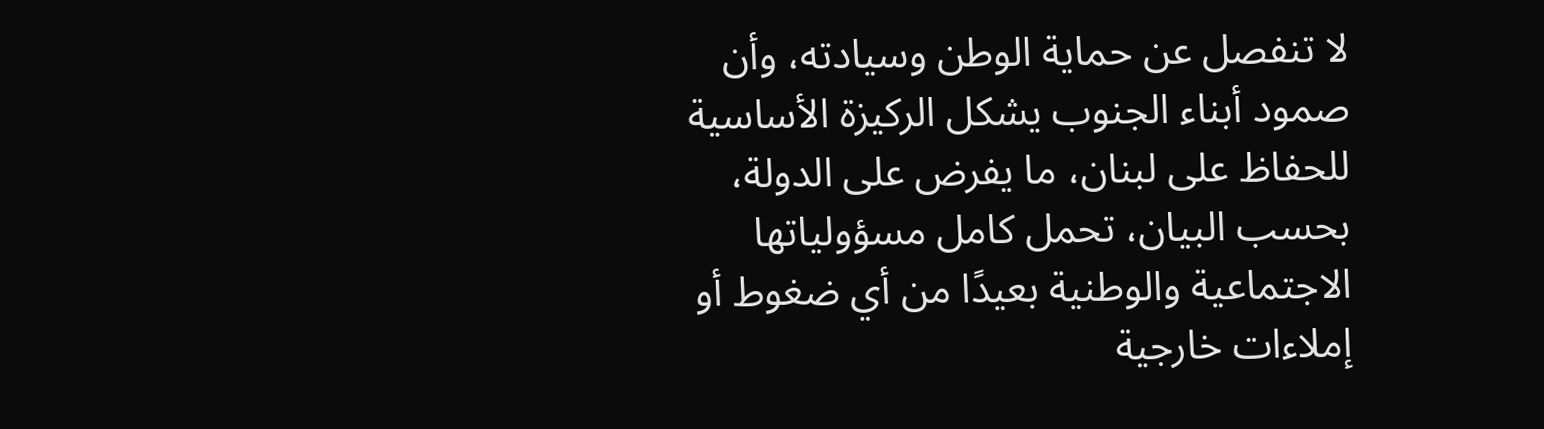لا تنفصل عن حماية الوطن وسيادته، وأن صمود أبناء الجنوب يشكل الركيزة الأساسية للحفاظ على لبنان، ما يفرض على الدولة، بحسب البيان، تحمل كامل مسؤولياتها الاجتماعية والوطنية بعيدًا من أي ضغوط أو إملاءات خارجية